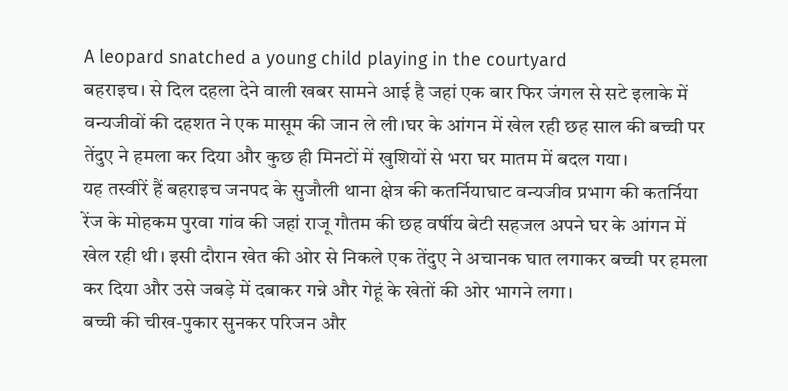A leopard snatched a young child playing in the courtyard
बहराइच। से दिल दहला देने वाली खबर सामने आई है जहां एक बार फिर जंगल से सटे इलाके में वन्यजीवों की दहशत ने एक मासूम की जान ले ली।घर के आंगन में खेल रही छह साल की बच्ची पर तेंदुए ने हमला कर दिया और कुछ ही मिनटों में खुशियों से भरा घर मातम में बदल गया।
यह तस्वीरें हैं बहराइच जनपद के सुजौली थाना क्षेत्र की कतर्नियाघाट वन्यजीव प्रभाग की कतर्निया रेंज के मोहकम पुरवा गांव की जहां राजू गौतम की छह वर्षीय बेटी सहजल अपने घर के आंगन में खेल रही थी। इसी दौरान खेत की ओर से निकले एक तेंदुए ने अचानक घात लगाकर बच्ची पर हमला कर दिया और उसे जबड़े में दबाकर गन्ने और गेहूं के खेतों की ओर भागने लगा।
बच्ची की चीख-पुकार सुनकर परिजन और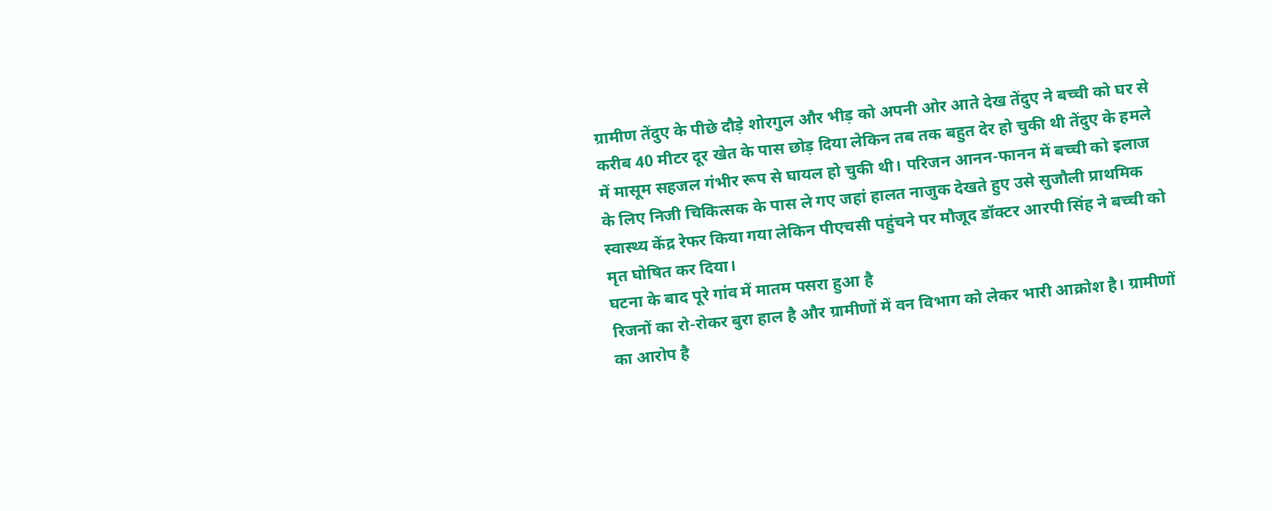ग्रामीण तेंदुए के पीछे दौड़े शोरगुल और भीड़ को अपनी ओर आते देख तेंदुए ने बच्ची को घर से करीब 40 मीटर दूर खेत के पास छोड़ दिया लेकिन तब तक बहुत देर हो चुकी थी तेंदुए के हमले में मासूम सहजल गंभीर रूप से घायल हो चुकी थी। परिजन आनन-फानन में बच्ची को इलाज के लिए निजी चिकित्सक के पास ले गए जहां हालत नाजुक देखते हुए उसे सुजौली प्राथमिक स्वास्थ्य केंद्र रेफर किया गया लेकिन पीएचसी पहुंचने पर मौजूद डॉक्टर आरपी सिंह ने बच्ची को मृत घोषित कर दिया।
घटना के बाद पूरे गांव में मातम पसरा हुआ है
रिजनों का रो-रोकर बुरा हाल है और ग्रामीणों में वन विभाग को लेकर भारी आक्रोश है। ग्रामीणों का आरोप है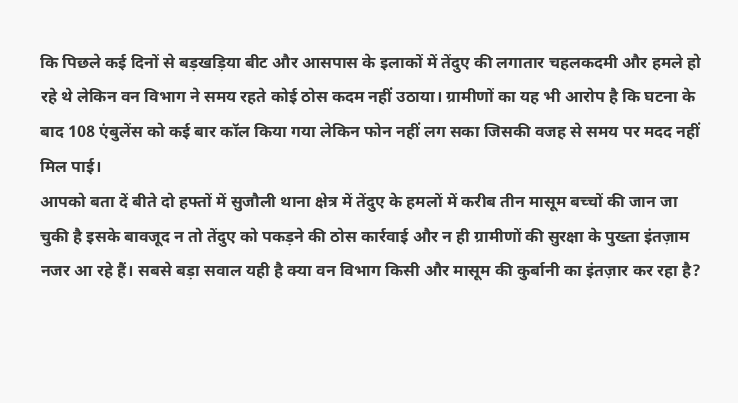कि पिछले कई दिनों से बड़खड़िया बीट और आसपास के इलाकों में तेंदुए की लगातार चहलकदमी और हमले हो रहे थे लेकिन वन विभाग ने समय रहते कोई ठोस कदम नहीं उठाया। ग्रामीणों का यह भी आरोप है कि घटना के बाद 108 एंबुलेंस को कई बार कॉल किया गया लेकिन फोन नहीं लग सका जिसकी वजह से समय पर मदद नहीं मिल पाई।
आपको बता दें बीते दो हफ्तों में सुजौली थाना क्षेत्र में तेंदुए के हमलों में करीब तीन मासूम बच्चों की जान जा चुकी है इसके बावजूद न तो तेंदुए को पकड़ने की ठोस कार्रवाई और न ही ग्रामीणों की सुरक्षा के पुख्ता इंतज़ाम नजर आ रहे हैं। सबसे बड़ा सवाल यही है क्या वन विभाग किसी और मासूम की कुर्बानी का इंतज़ार कर रहा है?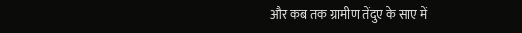और कब तक ग्रामीण तेंदुए के साए में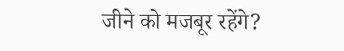जीने को मजबूर रहेंगे?